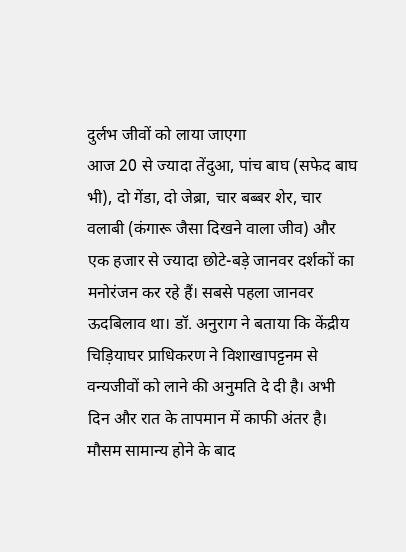दुर्लभ जीवों को लाया जाएगा
आज 20 से ज्यादा तेंदुआ, पांच बाघ (सफेद बाघ भी), दो गेंडा, दो जेब्रा, चार बब्बर शेर, चार वलाबी (कंगारू जैसा दिखने वाला जीव) और एक हजार से ज्यादा छोटे-बड़े जानवर दर्शकों का मनोरंजन कर रहे हैं। सबसे पहला जानवर ऊदबिलाव था। डॉ. अनुराग ने बताया कि केंद्रीय चिड़ियाघर प्राधिकरण ने विशाखापट्टनम से वन्यजीवों को लाने की अनुमति दे दी है। अभी दिन और रात के तापमान में काफी अंतर है। मौसम सामान्य होने के बाद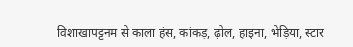विशाखापट्टनम से काला हंस, कांकड़, ढ़ोल, हाइना, भेड़िया, स्टार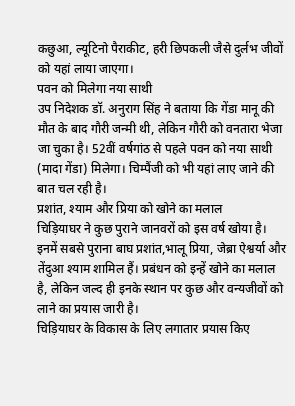कछुआ, ल्यूटिनो पैराकीट, हरी छिपकली जैसे दुर्लभ जीवों को यहां लाया जाएगा।
पवन को मिलेगा नया साथी
उप निदेशक डॉ. अनुराग सिंह ने बताया कि गेंडा मानू की मौत के बाद गौरी जन्मी थी, लेकिन गौरी को वनतारा भेजा जा चुका है। 52वीं वर्षगांठ से पहले पवन को नया साथी (मादा गेंडा) मिलेगा। चिम्पैंजी को भी यहां लाए जाने की बात चल रही है।
प्रशांत, श्याम और प्रिया को खोने का मलाल
चिड़ियाघर ने कुछ पुराने जानवरों को इस वर्ष खोया है। इनमें सबसे पुराना बाघ प्रशांत,भालू प्रिया, जेब्रा ऐश्वर्या और तेंदुआ श्याम शामिल हैं। प्रबंधन को इन्हें खोने का मलाल है, लेकिन जल्द ही इनके स्थान पर कुछ और वन्यजीवों को लाने का प्रयास जारी है।
चिड़ियाघर के विकास के लिए लगातार प्रयास किए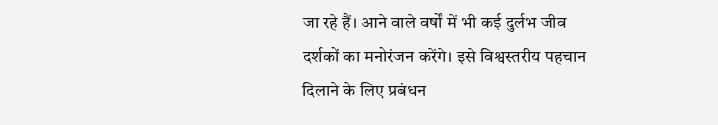जा रहे हैं। आने वाले वर्षों में भी कई दुर्लभ जीव दर्शकों का मनोरंजन करेंगे। इसे विश्वस्तरीय पहचान दिलाने के लिए प्रबंधन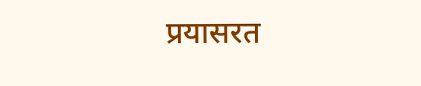प्रयासरत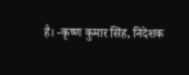है। -कृष्ण कुमार सिंह, निदेशक